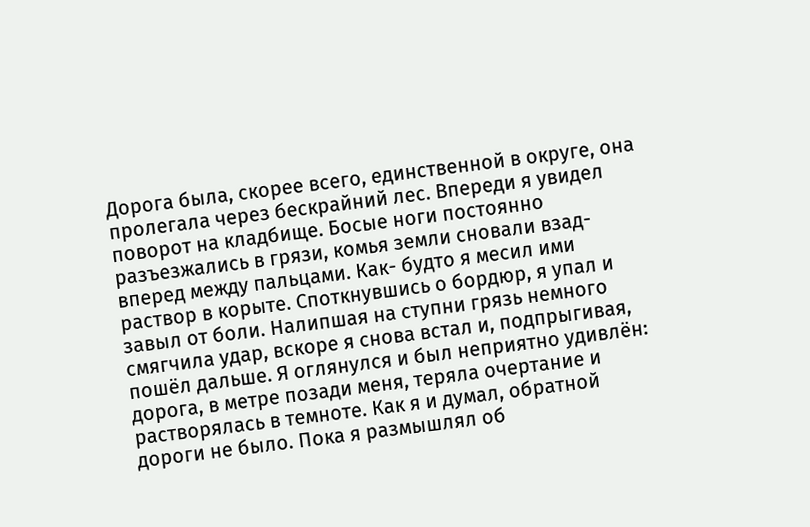Дорога была, скорее всего, единственной в округе, она пролегала через бескрайний лес. Впереди я увидел поворот на кладбище. Босые ноги постоянно разъезжались в грязи, комья земли сновали взад- вперед между пальцами. Как- будто я месил ими раствор в корыте. Споткнувшись о бордюр, я упал и завыл от боли. Налипшая на ступни грязь немного смягчила удар, вскоре я снова встал и, подпрыгивая, пошёл дальше. Я оглянулся и был неприятно удивлён: дорога, в метре позади меня, теряла очертание и растворялась в темноте. Как я и думал, обратной дороги не было. Пока я размышлял об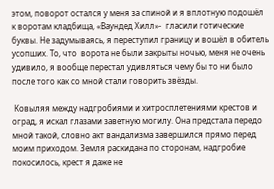этом, поворот остался у меня за спиной и я вплотную подошёл к воротам кладбища, «Ваундед Хилл»-  гласили готические буквы. Не задумываясь, я переступил границу и вошёл в обитель усопших. То, что  ворота не были закрыты ночью, меня не очень удивило, я вообще перестал удивляться чему бы то ни было после того как со мной стали говорить звёзды.

 Ковыляя между надгробиями и хитросплетениями крестов и оград, я искал глазами заветную могилу. Она предстала передо мной такой, словно акт вандализма завершился прямо перед моим приходом. Земля раскидана по сторонам, надгробие покосилось, крест я даже не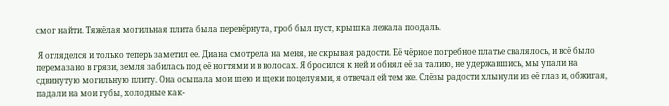смог найти. Тяжёлая могильная плита была перевёрнута, гроб был пуст, крышка лежала поодаль.

 Я огляделся и только теперь заметил ее. Диана смотрела на меня, не скрывая радости. Её чёрное погребное платье свалялось, и всё было перемазано в грязи, земля забилась под её ногтями и в волосах. Я бросился к ней и обнял её за талию, не удержавшись, мы упали на сдвинутую могильную плиту. Она осыпала мои шею и щеки поцелуями, я отвечал ей тем же. Слёзы радости хлынули из её глаз и, обжигая, падали на мои губы, холодные как-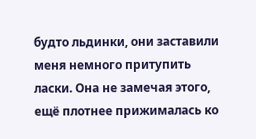будто льдинки, они заставили меня немного притупить ласки. Она не замечая этого, ещё плотнее прижималась ко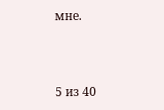мне.



5 из 40